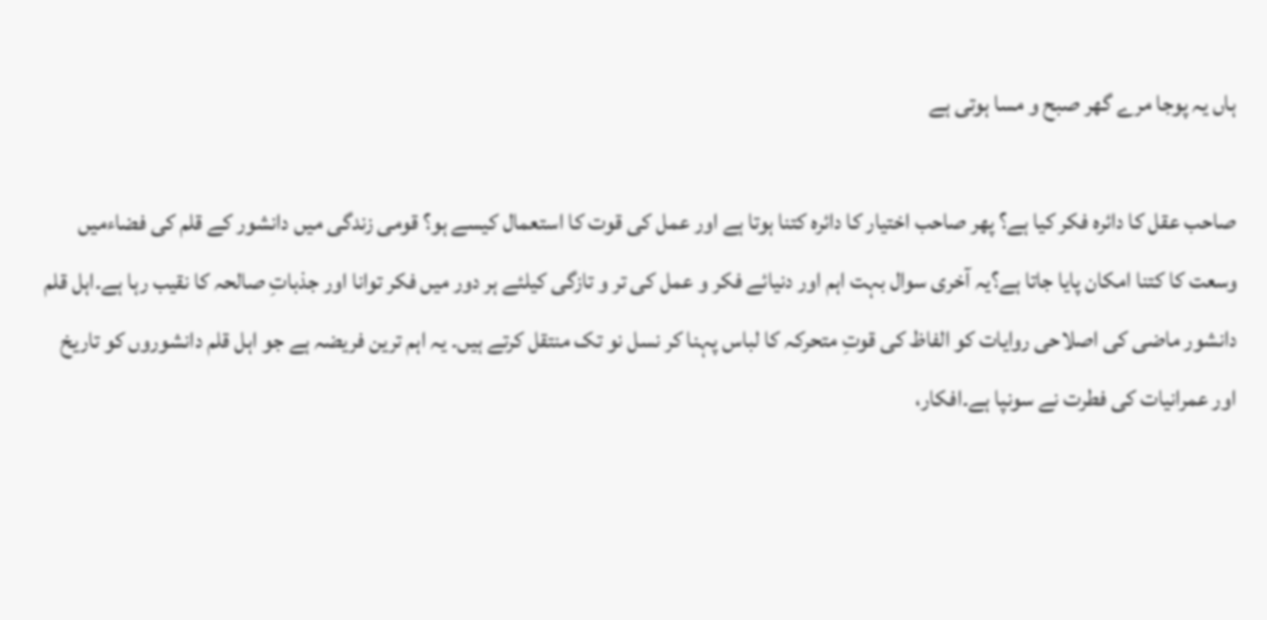ہاں یہ پوجا مرے گھر صبح و مسا ہوتی ہے

صاحب عقل کا دائرہ فکر کیا ہے؟ پھر صاحب اختیار کا دائرہ کتنا ہوتا ہے اور عمل کی قوت کا استعمال کیسے ہو؟ قومی زندگی میں دانشور کے قلم کی فضاءمیں وسعت کا کتنا امکان پایا جاتا ہے؟یہ آخری سوال بہت اہم اور دنیائے فکر و عمل کی تر و تازگی کیلئے ہر دور میں فکر توانا اور جذباتِ صالحہ کا نقیب رہا ہے۔اہل قلم دانشور ماضی کی اصلاحی روایات کو الفاظ کی قوتِ متحرکہ کا لباس پہنا کر نسل نو تک منتقل کرتے ہیں۔ یہ اہم ترین فریضہ ہے جو اہل قلم دانشوروں کو تاریخ اور عمرانیات کی فطرت نے سونپا ہے۔افکار،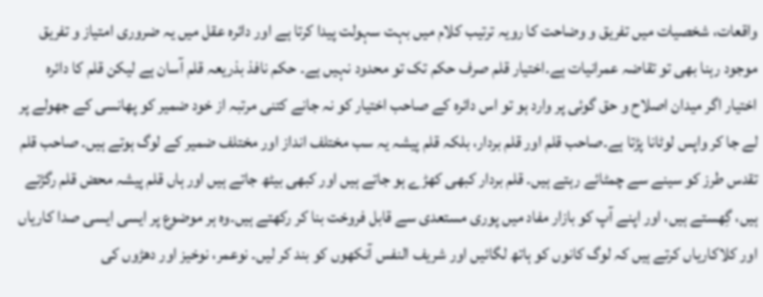واقعات، شخصیات میں تفریق و وضاحت کا رویہ ترتیب کلام میں بہت سہولت پیدا کرتا ہے اور دائرہ عقل میں یہ ضروری امتیاز و تفریق موجود رہنا بھی تو تقاضہ عمرانیات ہے۔اختیار قلم صرف حکم تک تو محدود نہیں ہے۔ حکم نافذ بذریعہ قلم آسان ہے لیکن قلم کا دائرہ اختیار اگر میدان اصلاح و حق گوئی پر وارد ہو تو اس دائرہ کے صاحب اختیار کو نہ جانے کتنی مرتبہ از خود ضمیر کو پھانسی کے جھولے پر لے جا کر واپس لوٹانا پڑتا ہے۔صاحب قلم اور قلم بردار، بلکہ قلم پیشہ یہ سب مختلف انداز اور مختلف ضمیر کے لوگ ہوتے ہیں۔ صاحب قلم تقدس طرز کو سینے سے چمٹائے رہتے ہیں۔ قلم بردار کبھی کھڑے ہو جاتے ہیں اور کبھی بیٹھ جاتے ہیں اور ہاں قلم پیشہ محض قلم رگڑتے ہیں، گِھستے ہیں، اور اپنے آپ کو بازار مفاد میں پوری مستعدی سے قابل فروخت بنا کر رکھتے ہیں۔وہ ہر موضوع پر ایسی ایسی صدا کاریاں اور کلاکاریاں کرتے ہیں کہ لوگ کانوں کو ہاتھ لگائیں اور شریف النفس آنکھوں کو بند کر لیں۔ نوعمر، نوخیز اور دھڑوں کی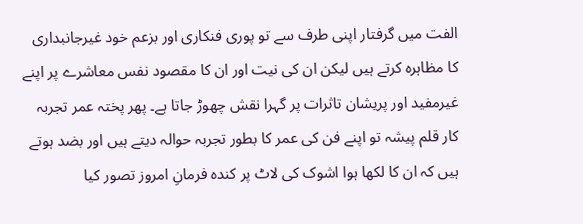الفت میں گرفتار اپنی طرف سے تو پوری فنکاری اور بزعم خود غیرجانبداری کا مظاہرہ کرتے ہیں لیکن ان کی نیت اور ان کا مقصود نفس معاشرے پر اپنے غیرمفید اور پریشان تاثرات پر گہرا نقش چھوڑ جاتا ہے۔ پھر پختہ عمر تجربہ کار قلم پیشہ تو اپنے فن کی عمر کا بطور تجربہ حوالہ دیتے ہیں اور بضد ہوتے ہیں کہ ان کا لکھا ہوا اشوک کی لاٹ پر کندہ فرمانِ امروز تصور کیا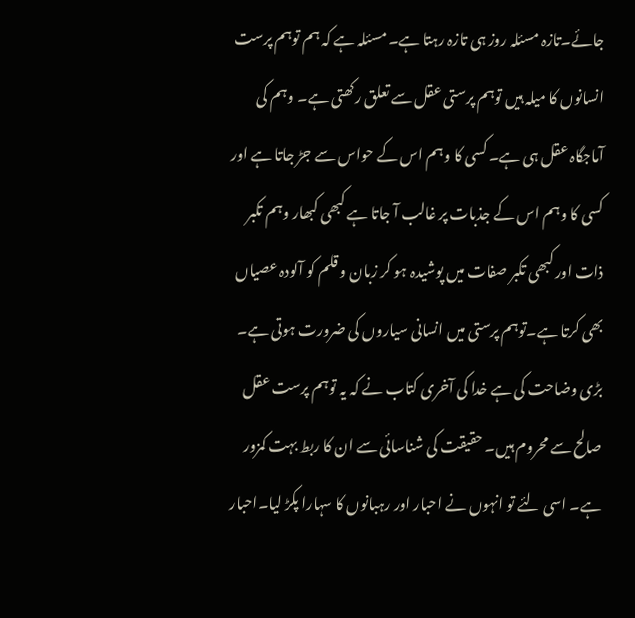جائے۔تازہ مسئلہ روز ہی تازہ رہتا ہے۔ مسئلہ ہے کہ ہم توہم پرست انسانوں کا میلہ ہیں توہم پرستی عقل سے تعلق رکھتی ہے۔ وہم کی آماجگاہ عقل ہی ہے۔ کسی کا وہم اس کے حواس سے جڑ جاتا ہے اور کسی کا وہم اس کے جذبات پر غالب آ جاتا ہے کبھی کبھار وہم تکبر ذات اور کبھی تکبر صفات میں پوشیدہ ہو کر زبان و قلم کو آلودہ عصیاں بھی کرتا ہے۔توہم پرستی میں انسانی سیاروں کی ضرورت ہوتی ہے۔ بڑی وضاحت کی ہے خدا کی آخری کتاب نے کہ یہ توہم پرست عقل صالح سے محروم ہیں۔ حقیقت کی شناسائی سے ان کا ربط بہت کمزور ہے۔ اسی لئے تو انہوں نے احبار اور رہبانوں کا سہارا پکڑ لیا۔احبار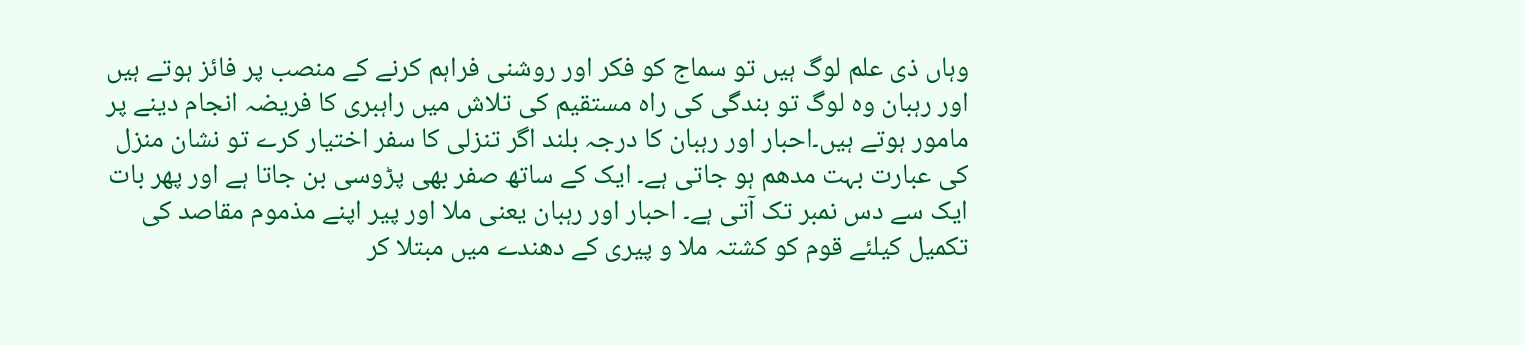وہاں ذی علم لوگ ہیں تو سماج کو فکر اور روشنی فراہم کرنے کے منصب پر فائز ہوتے ہیں اور رہبان وہ لوگ تو بندگی کی راہ مستقیم کی تلاش میں راہبری کا فریضہ انجام دینے پر مامور ہوتے ہیں۔احبار اور رہبان کا درجہ بلند اگر تنزلی کا سفر اختیار کرے تو نشان منزل کی عبارت بہت مدھم ہو جاتی ہے۔ ایک کے ساتھ صفر بھی پڑوسی بن جاتا ہے اور پھر بات ایک سے دس نمبر تک آتی ہے۔ احبار اور رہبان یعنی ملا اور پیر اپنے مذموم مقاصد کی تکمیل کیلئے قوم کو کشتہ ملا و پیری کے دھندے میں مبتلا کر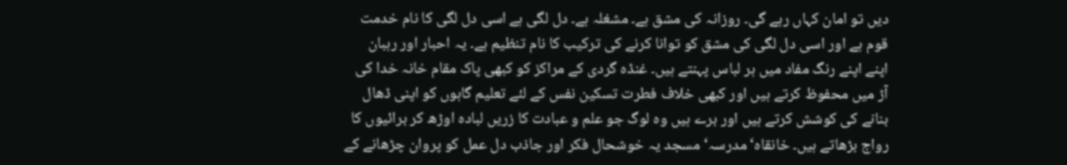دیں تو امان کہاں رہے گی۔ روزانہ کی مشق ہے۔ مشغلہ ہے۔ دل لگی ہے اسی دل لگی کا نام خدمت قوم ہے اور اسی دل لگی کی مشق کو توانا کرنے کی ترکیب کا نام تنظیم ہے۔ یہ احبار اور رہبان اپنے اپنے رنگ مفاد میں ہر لباس پہنتے ہیں۔ غنڈہ گردی کے مراکز کو کبھی پاک مقام خانہ خدا کی آڑ میں محفوظ کرتے ہیں اور کبھی خلاف فطرت تسکین نفس کے لئے تعلیم گاہوں کو اپنی ڈھال بنانے کی کوشش کرتے ہیں اور برے ہیں وہ لوگ جو علم و عبادت کا زریں لبادہ اوڑھ کر برائیوں کا رواج بڑھاتے ہیں۔ خانقاہ‘ مدرسہ‘ مسجد یہ خوشحال فکر اور جاذب دل عمل کو پروان چڑھانے کے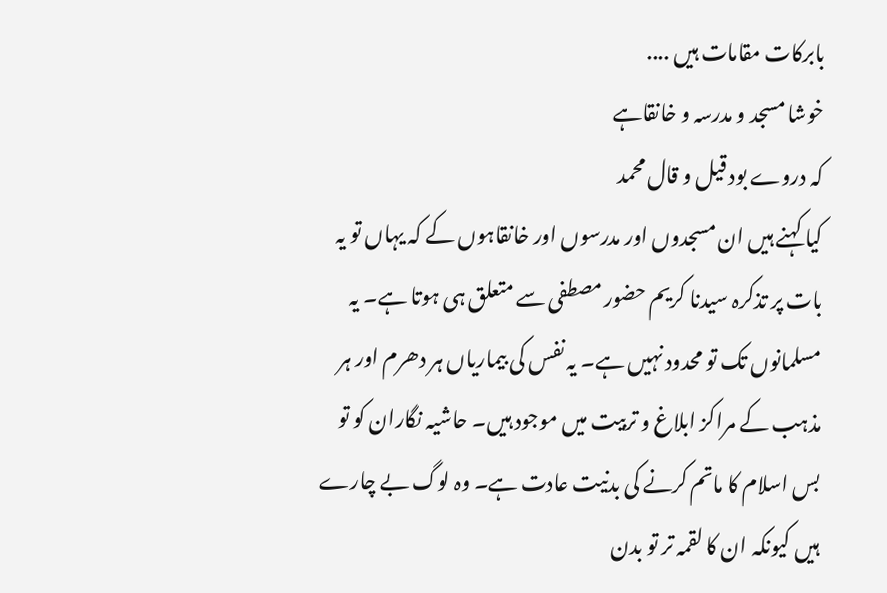بابرکات مقامات ہیں ....
خوشا مسجد و مدرسہ و خانقاہے
کہ دروے بود قیل و قال محمد
کیا کہنے ہیں ان مسجدوں اور مدرسوں اور خانقاہوں کے کہ یہاں تو یہ بات پر تذکرہ سیدنا کریم حضور مصطفی سے متعلق ہی ہوتا ہے۔ یہ مسلمانوں تک تو محدود نہیں ہے۔ یہ نفس کی بیماریاں ہر دھرم اور ہر مذہب کے مراکز ابلاغ و تربیت میں موجود ہیں۔ حاشیہ نگاران کو تو بس اسلام کا ماتم کرنے کی بدنیت عادت ہے۔ وہ لوگ بے چارے ہیں کیونکہ ان کا لقمہ تر تو بدن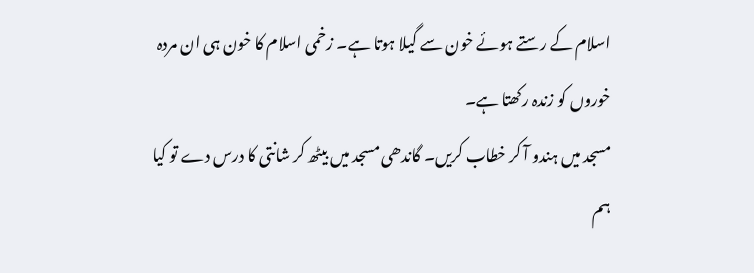اسلام کے رستے ہوئے خون سے گیلا ہوتا ہے۔ زخمی اسلام کا خون ہی ان مردہ خوروں کو زندہ رکھتا ہے۔
مسجد میں ہندو آ کر خطاب کریں۔ گاندھی مسجد میں بیٹھ کر شانتی کا درس دے تو کیا ہم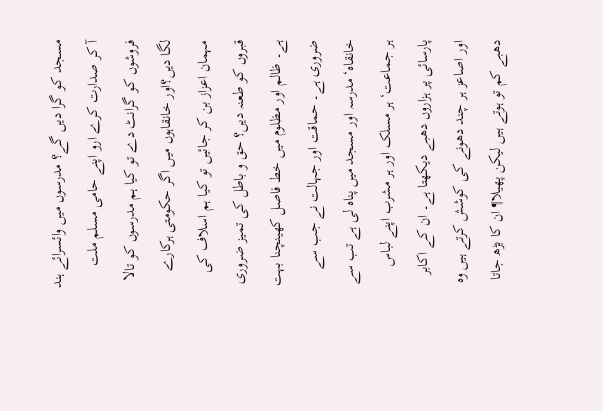مسجد کو گرا دیں گے؟ مدرسوں میں وائسرائے ہند آ کر صدارت کرے ارو اپنے حامی مسلم ملت فروشوں کو گرانٹ دے تو کیا ہم مدرسوں کو تالا لگا دیں؟اور خانقاہوں میں اگر حکومتی ہرکارے مہمان اعزاز بن کر جائیں تو کیا ہم اسلاف کی قبروں کو طعنہ دیں؟ حق و باطل کی تمیز ضروری ہے۔ ظالم اور مظلوم میں خط فاصل کھینچنا بہت ضروری ہے۔ حماقت اور جہالت نے جب سے خانقاہ‘ مدرسہ اور مسجد میں پناہ لی ہے تب سے ہر جماعت‘ ہر مسلک اور ہر مشرب اپنے لباس پارسائی پر ہزاروں دھبے دیکھتا ہے۔ ان کے اکابر اور اصاعز ہر چند دھونے کی کوشش کرتے ہیں وہ دھبے کم تو ہوتے ہیں لیکن پھیلا¶ ان کا بڑھ جاتا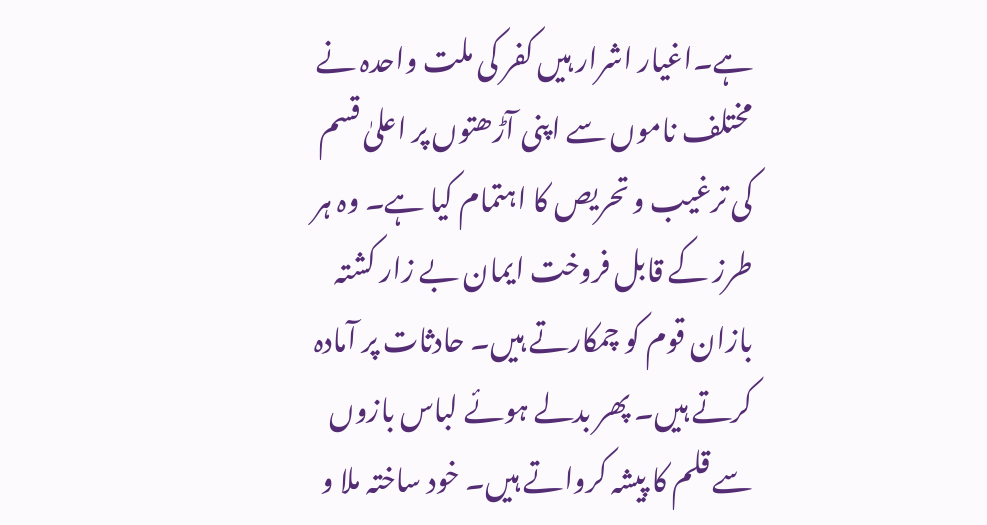ہے۔اغیار اشرار ہیں کفر کی ملت واحدہ نے مختلف ناموں سے اپنی آڑھتوں پر اعلیٰ قسم کی ترغیب و تحریص کا اہتمام کیا ہے۔ وہ ہر طرز کے قابل فروخت ایمان بے زار کشتہ بازان قوم کو چمکارتے ہیں۔ حادثات پر آمادہ کرتے ہیں۔ پھر بدلے ہوئے لباس بازوں سے قلم کا پیشہ کرواتے ہیں۔ خود ساختہ ملا و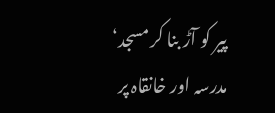پیر کو آڑ بنا کر مسجد‘ مدرسہ اور خانقاہ پر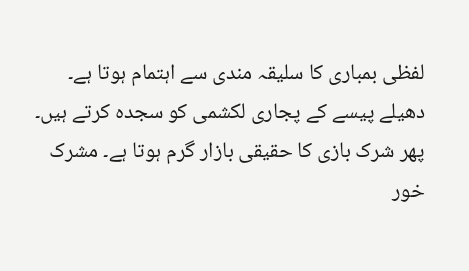لفظی بمباری کا سلیقہ مندی سے اہتمام ہوتا ہے۔ دھیلے پیسے کے پجاری لکشمی کو سجدہ کرتے ہیں۔ پھر شرک بازی کا حقیقی بازار گرم ہوتا ہے۔ مشرک خور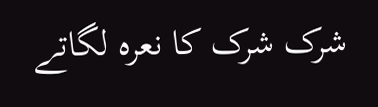شرک شرک کا نعرہ لگاتے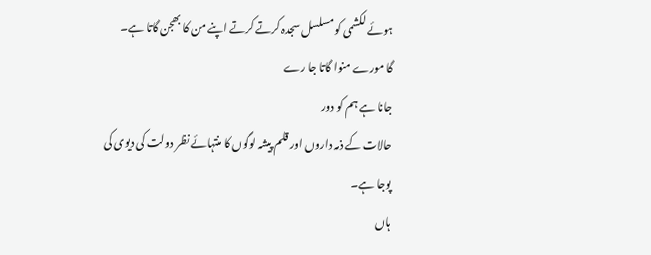ہوئے لکشمی کو مسلسل سجدہ کرتے کرتے اپنے من کا بھجن گاتا ہے۔
گا مورے منوا گاتا جا رے
جانا ہے ہم کو دور
حالات کے ذمہ داروں اور قلم پیشہ لوگوں کا منتہائے نظر دولت کی دیوی کی پوجا ہے۔
ہاں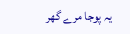یہ پوجا مرے گھر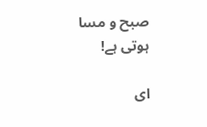صبح و مسا ہوتی ہے!

ای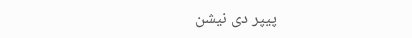پیپر دی نیشن